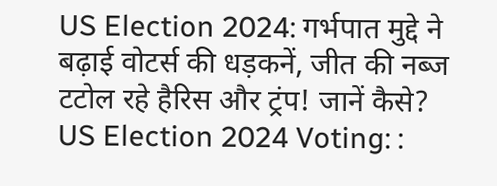US Election 2024: गर्भपात मुद्दे ने बढ़ाई वोटर्स की धड़कनें, जीत की नब्ज टटोल रहे हैरिस और ट्रंप! जानें कैसे?
US Election 2024 Voting: :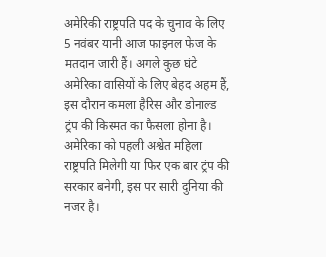अमेरिकी राष्ट्रपति पद के चुनाव के लिए 5 नवंबर यानी आज फाइनल फेज के मतदान जारी हैं। अगले कुछ घंटे अमेरिका वासियों के लिए बेहद अहम हैं, इस दौरान कमला हैरिस और डोनाल्ड ट्रंप की किस्मत का फैसला होना है। अमेरिका को पहली अश्वेत महिला राष्ट्रपति मिलेगी या फिर एक बार ट्रंप की सरकार बनेगी, इस पर सारी दुनिया की नजर है।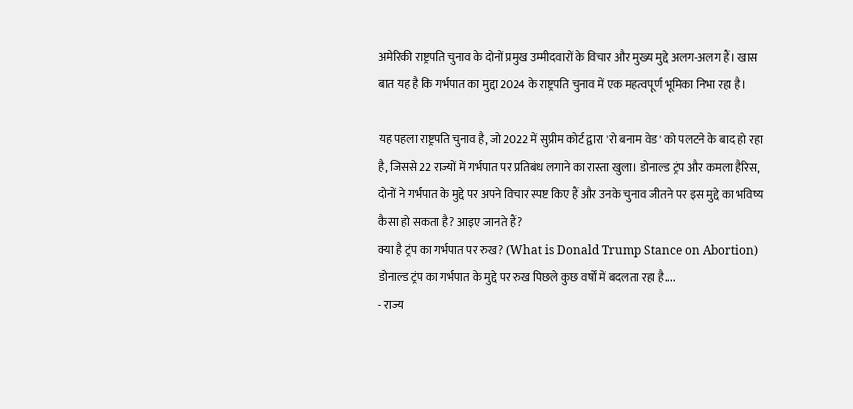अमेरिकी राष्ट्रपति चुनाव के दोनों प्रमुख उम्मीदवारों के विचार और मुख्य मुद्दे अलग-अलग हैं। खास बात यह है कि गर्भपात का मुद्दा 2024 के राष्ट्रपति चुनाव में एक महत्वपूर्ण भूमिका निभा रहा है।

यह पहला राष्ट्रपति चुनाव है, जो 2022 में सुप्रीम कोर्ट द्वारा 'रो बनाम वेड' को पलटने के बाद हो रहा है, जिससे 22 राज्यों में गर्भपात पर प्रतिबंध लगाने का रास्ता खुला। डोनाल्ड ट्रंप और कमला हैरिस, दोनों ने गर्भपात के मुद्दे पर अपने विचार स्पष्ट किए हैं और उनके चुनाव जीतने पर इस मुद्दे का भविष्य कैसा हो सकता है? आइए जानते हैं?
क्या है ट्रंप का गर्भपात पर रुख? (What is Donald Trump Stance on Abortion)
डोनाल्ड ट्रंप का गर्भपात के मुद्दे पर रुख पिछले कुछ वर्षों में बदलता रहा है....
- राज्य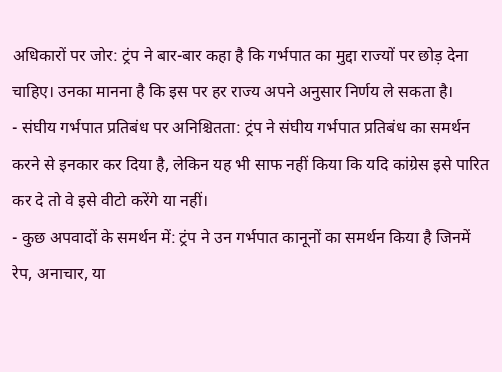अधिकारों पर जोर: ट्रंप ने बार-बार कहा है कि गर्भपात का मुद्दा राज्यों पर छोड़ देना चाहिए। उनका मानना है कि इस पर हर राज्य अपने अनुसार निर्णय ले सकता है।
- संघीय गर्भपात प्रतिबंध पर अनिश्चितता: ट्रंप ने संघीय गर्भपात प्रतिबंध का समर्थन करने से इनकार कर दिया है, लेकिन यह भी साफ नहीं किया कि यदि कांग्रेस इसे पारित कर दे तो वे इसे वीटो करेंगे या नहीं।
- कुछ अपवादों के समर्थन में: ट्रंप ने उन गर्भपात कानूनों का समर्थन किया है जिनमें रेप, अनाचार, या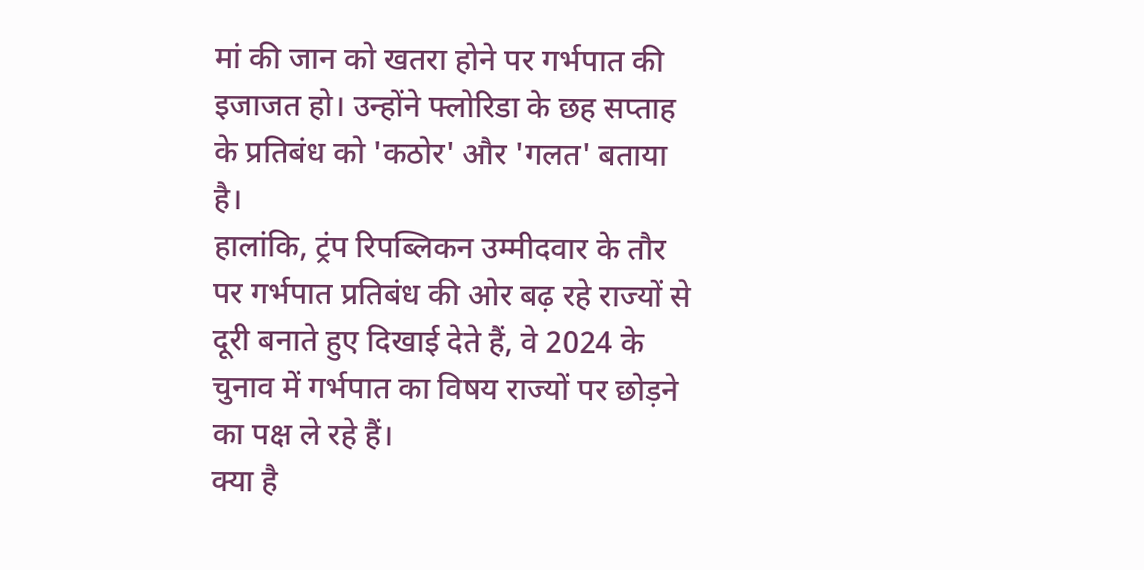मां की जान को खतरा होने पर गर्भपात की इजाजत हो। उन्होंने फ्लोरिडा के छह सप्ताह के प्रतिबंध को 'कठोर' और 'गलत' बताया है।
हालांकि, ट्रंप रिपब्लिकन उम्मीदवार के तौर पर गर्भपात प्रतिबंध की ओर बढ़ रहे राज्यों से दूरी बनाते हुए दिखाई देते हैं, वे 2024 के चुनाव में गर्भपात का विषय राज्यों पर छोड़ने का पक्ष ले रहे हैं।
क्या है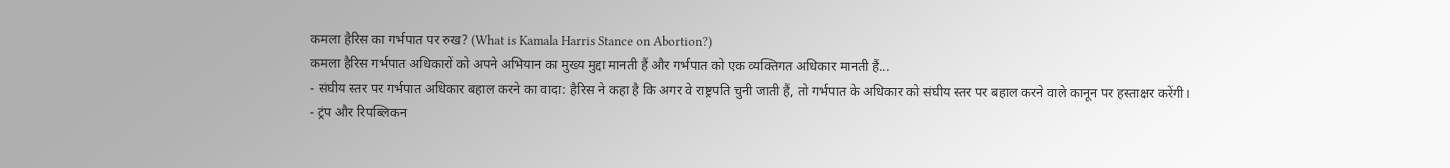कमला हैरिस का गर्भपात पर रुख? (What is Kamala Harris Stance on Abortion?)
कमला हैरिस गर्भपात अधिकारों को अपने अभियान का मुख्य मुद्दा मानती हैं और गर्भपात को एक व्यक्तिगत अधिकार मानती हैं...
- संघीय स्तर पर गर्भपात अधिकार बहाल करने का वादा: हैरिस ने कहा है कि अगर वे राष्ट्रपति चुनी जाती हैं, तो गर्भपात के अधिकार को संघीय स्तर पर बहाल करने वाले कानून पर हस्ताक्षर करेंगी।
- ट्रंप और रिपब्लिकन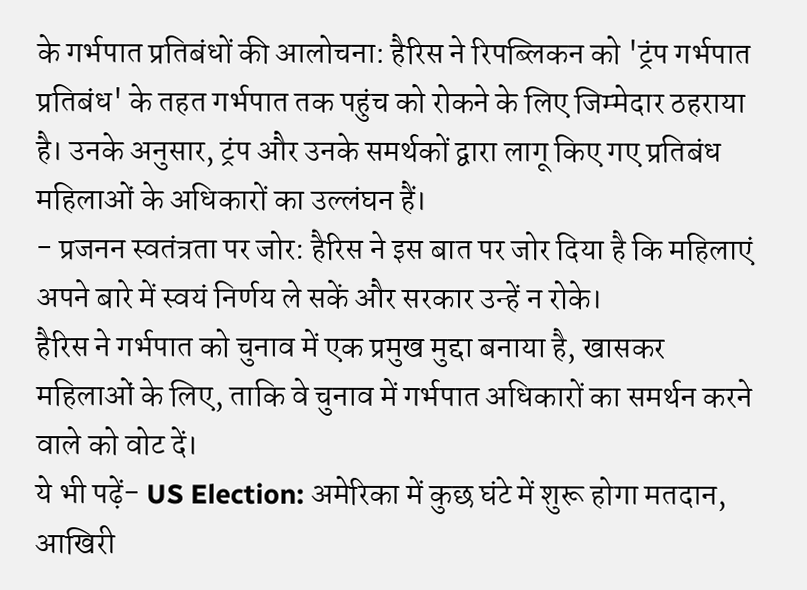के गर्भपात प्रतिबंधों की आलोचना: हैरिस ने रिपब्लिकन को 'ट्रंप गर्भपात प्रतिबंध' के तहत गर्भपात तक पहुंच को रोकने के लिए जिम्मेदार ठहराया है। उनके अनुसार, ट्रंप और उनके समर्थकों द्वारा लागू किए गए प्रतिबंध महिलाओं के अधिकारों का उल्लंघन हैं।
- प्रजनन स्वतंत्रता पर जोर: हैरिस ने इस बात पर जोर दिया है कि महिलाएं अपने बारे में स्वयं निर्णय ले सकें और सरकार उन्हें न रोके।
हैरिस ने गर्भपात को चुनाव में एक प्रमुख मुद्दा बनाया है, खासकर महिलाओं के लिए, ताकि वे चुनाव में गर्भपात अधिकारों का समर्थन करने वाले को वोट दें।
ये भी पढ़ें- US Election: अमेरिका में कुछ घंटे में शुरू होगा मतदान, आखिरी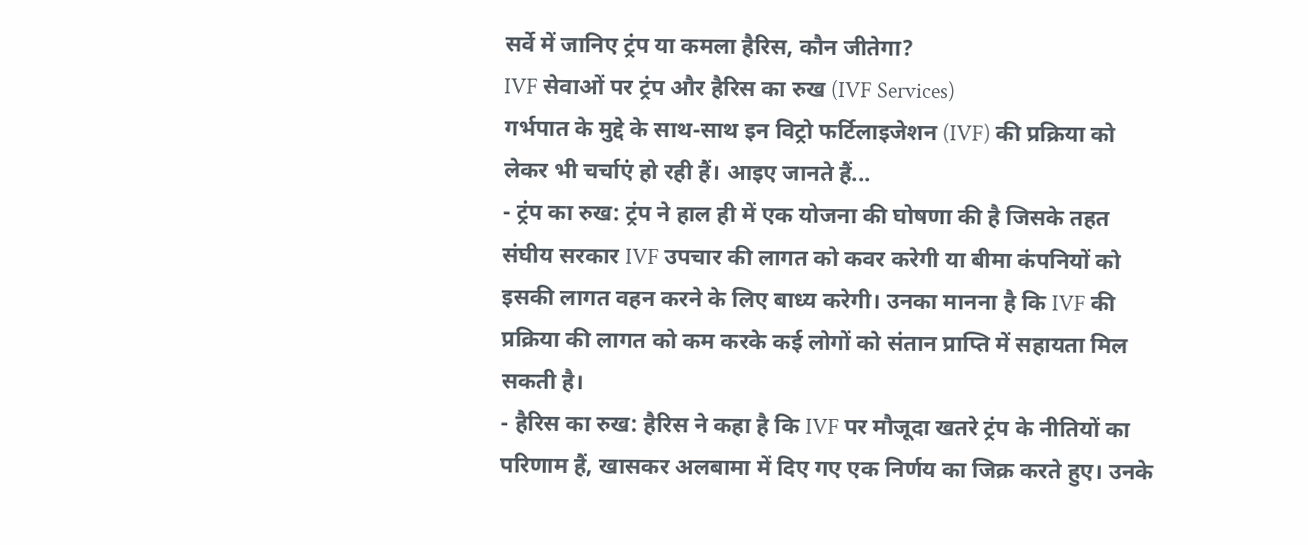सर्वे में जानिए ट्रंप या कमला हैरिस, कौन जीतेगा?
IVF सेवाओं पर ट्रंप और हैरिस का रुख (IVF Services)
गर्भपात के मुद्दे के साथ-साथ इन विट्रो फर्टिलाइजेशन (IVF) की प्रक्रिया को लेकर भी चर्चाएं हो रही हैं। आइए जानते हैं...
- ट्रंप का रुख: ट्रंप ने हाल ही में एक योजना की घोषणा की है जिसके तहत संघीय सरकार IVF उपचार की लागत को कवर करेगी या बीमा कंपनियों को इसकी लागत वहन करने के लिए बाध्य करेगी। उनका मानना है कि IVF की प्रक्रिया की लागत को कम करके कई लोगों को संतान प्राप्ति में सहायता मिल सकती है।
- हैरिस का रुख: हैरिस ने कहा है कि IVF पर मौजूदा खतरे ट्रंप के नीतियों का परिणाम हैं, खासकर अलबामा में दिए गए एक निर्णय का जिक्र करते हुए। उनके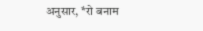अनुसार, *रो बनाम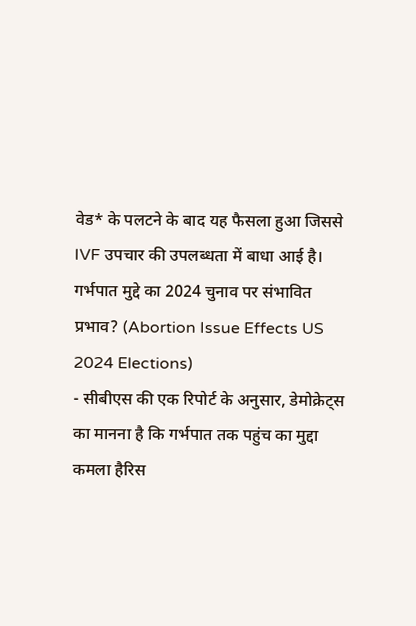वेड* के पलटने के बाद यह फैसला हुआ जिससे IVF उपचार की उपलब्धता में बाधा आई है।
गर्भपात मुद्दे का 2024 चुनाव पर संभावित प्रभाव? (Abortion Issue Effects US 2024 Elections)
- सीबीएस की एक रिपोर्ट के अनुसार, डेमोक्रेट्स का मानना है कि गर्भपात तक पहुंच का मुद्दा कमला हैरिस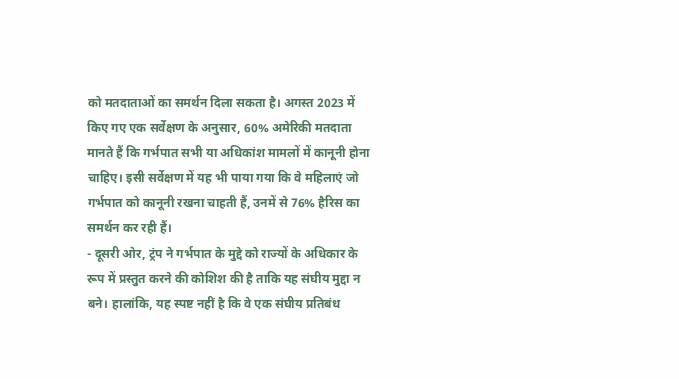को मतदाताओं का समर्थन दिला सकता है। अगस्त 2023 में किए गए एक सर्वेक्षण के अनुसार, 60% अमेरिकी मतदाता मानते हैं कि गर्भपात सभी या अधिकांश मामलों में कानूनी होना चाहिए। इसी सर्वेक्षण में यह भी पाया गया कि वे महिलाएं जो गर्भपात को कानूनी रखना चाहती हैं, उनमें से 76% हैरिस का समर्थन कर रही हैं।
- दूसरी ओर, ट्रंप ने गर्भपात के मुद्दे को राज्यों के अधिकार के रूप में प्रस्तुत करने की कोशिश की है ताकि यह संघीय मुद्दा न बने। हालांकि, यह स्पष्ट नहीं है कि वे एक संघीय प्रतिबंध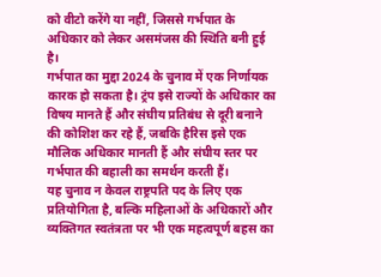को वीटो करेंगे या नहीं, जिससे गर्भपात के अधिकार को लेकर असमंजस की स्थिति बनी हुई है।
गर्भपात का मुद्दा 2024 के चुनाव में एक निर्णायक कारक हो सकता है। ट्रंप इसे राज्यों के अधिकार का विषय मानते हैं और संघीय प्रतिबंध से दूरी बनाने की कोशिश कर रहे हैं, जबकि हैरिस इसे एक मौलिक अधिकार मानती हैं और संघीय स्तर पर गर्भपात की बहाली का समर्थन करती हैं।
यह चुनाव न केवल राष्ट्रपति पद के लिए एक प्रतियोगिता है, बल्कि महिलाओं के अधिकारों और व्यक्तिगत स्वतंत्रता पर भी एक महत्वपूर्ण बहस का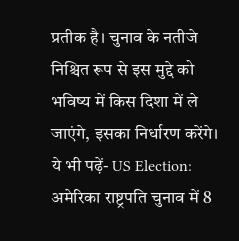प्रतीक है। चुनाव के नतीजे निश्चित रूप से इस मुद्दे को भविष्य में किस दिशा में ले जाएंगे, इसका निर्धारण करेंगे।
ये भी पढ़ें- US Election: अमेरिका राष्ट्रपति चुनाव में 8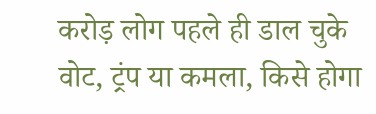करोड़ लोग पहले ही डाल चुके वोट, ट्रंप या कमला, किसे होगा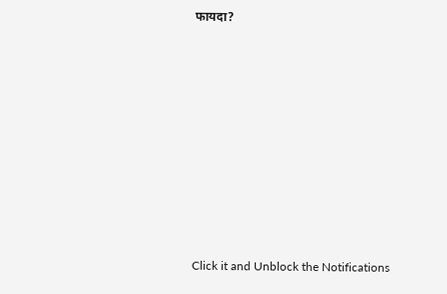फायदा?












Click it and Unblock the Notifications